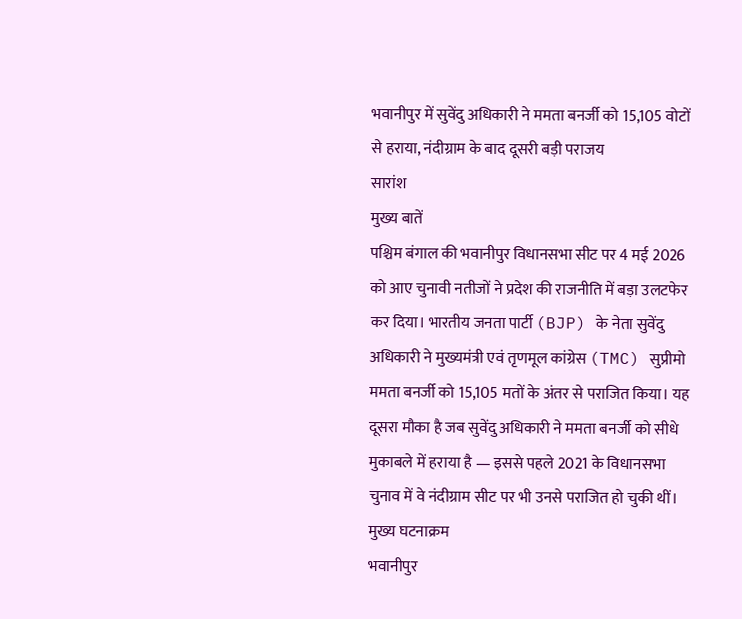भवानीपुर में सुवेंदु अधिकारी ने ममता बनर्जी को 15,105 वोटों से हराया, नंदीग्राम के बाद दूसरी बड़ी पराजय
सारांश
मुख्य बातें
पश्चिम बंगाल की भवानीपुर विधानसभा सीट पर 4 मई 2026 को आए चुनावी नतीजों ने प्रदेश की राजनीति में बड़ा उलटफेर कर दिया। भारतीय जनता पार्टी (BJP) के नेता सुवेंदु अधिकारी ने मुख्यमंत्री एवं तृणमूल कांग्रेस (TMC) सुप्रीमो ममता बनर्जी को 15,105 मतों के अंतर से पराजित किया। यह दूसरा मौका है जब सुवेंदु अधिकारी ने ममता बनर्जी को सीधे मुकाबले में हराया है — इससे पहले 2021 के विधानसभा चुनाव में वे नंदीग्राम सीट पर भी उनसे पराजित हो चुकी थीं।
मुख्य घटनाक्रम
भवानीपुर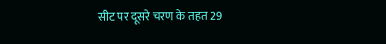सीट पर दूसरे चरण के तहत 29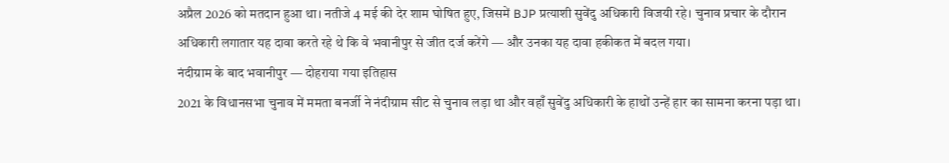अप्रैल 2026 को मतदान हुआ था। नतीजे 4 मई की देर शाम घोषित हुए, जिसमें BJP प्रत्याशी सुवेंदु अधिकारी विजयी रहे। चुनाव प्रचार के दौरान अधिकारी लगातार यह दावा करते रहे थे कि वे भवानीपुर से जीत दर्ज करेंगे — और उनका यह दावा हकीकत में बदल गया।
नंदीग्राम के बाद भवानीपुर — दोहराया गया इतिहास
2021 के विधानसभा चुनाव में ममता बनर्जी ने नंदीग्राम सीट से चुनाव लड़ा था और वहाँ सुवेंदु अधिकारी के हाथों उन्हें हार का सामना करना पड़ा था।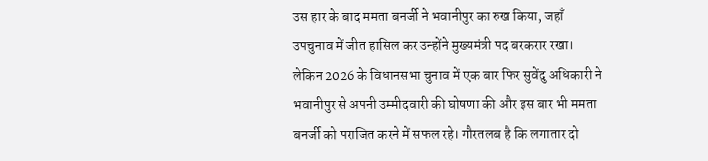उस हार के बाद ममता बनर्जी ने भवानीपुर का रुख किया, जहाँ उपचुनाव में जीत हासिल कर उन्होंने मुख्यमंत्री पद बरकरार रखा। लेकिन 2026 के विधानसभा चुनाव में एक बार फिर सुवेंदु अधिकारी ने भवानीपुर से अपनी उम्मीदवारी की घोषणा की और इस बार भी ममता बनर्जी को पराजित करने में सफल रहे। गौरतलब है कि लगातार दो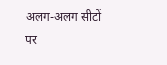अलग-अलग सीटों पर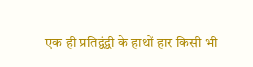एक ही प्रतिद्वंद्वी के हाथों हार किसी भी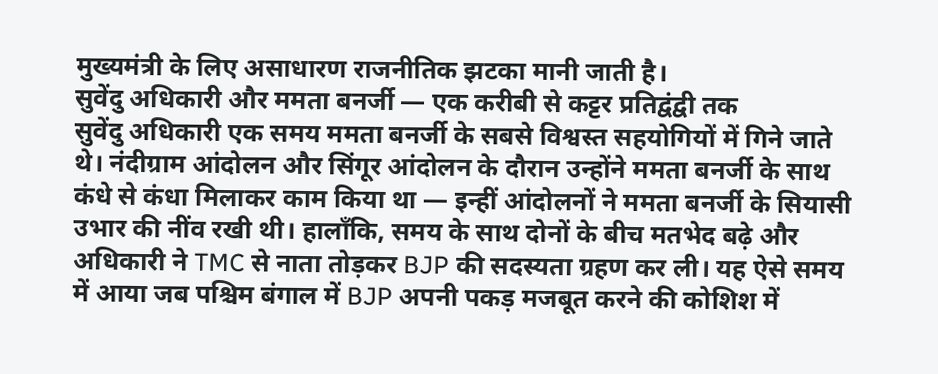मुख्यमंत्री के लिए असाधारण राजनीतिक झटका मानी जाती है।
सुवेंदु अधिकारी और ममता बनर्जी — एक करीबी से कट्टर प्रतिद्वंद्वी तक
सुवेंदु अधिकारी एक समय ममता बनर्जी के सबसे विश्वस्त सहयोगियों में गिने जाते थे। नंदीग्राम आंदोलन और सिंगूर आंदोलन के दौरान उन्होंने ममता बनर्जी के साथ कंधे से कंधा मिलाकर काम किया था — इन्हीं आंदोलनों ने ममता बनर्जी के सियासी उभार की नींव रखी थी। हालाँकि, समय के साथ दोनों के बीच मतभेद बढ़े और अधिकारी ने TMC से नाता तोड़कर BJP की सदस्यता ग्रहण कर ली। यह ऐसे समय में आया जब पश्चिम बंगाल में BJP अपनी पकड़ मजबूत करने की कोशिश में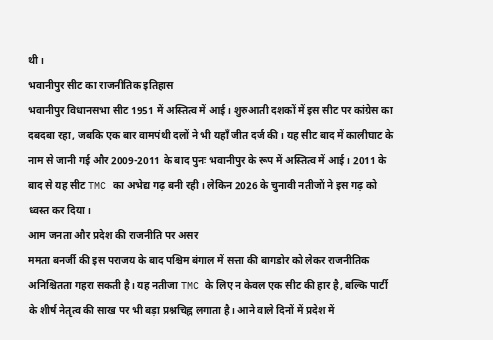थी।
भवानीपुर सीट का राजनीतिक इतिहास
भवानीपुर विधानसभा सीट 1951 में अस्तित्व में आई। शुरुआती दशकों में इस सीट पर कांग्रेस का दबदबा रहा, जबकि एक बार वामपंथी दलों ने भी यहाँ जीत दर्ज की। यह सीट बाद में कालीघाट के नाम से जानी गई और 2009-2011 के बाद पुनः भवानीपुर के रूप में अस्तित्व में आई। 2011 के बाद से यह सीट TMC का अभेद्य गढ़ बनी रही। लेकिन 2026 के चुनावी नतीजों ने इस गढ़ को ध्वस्त कर दिया।
आम जनता और प्रदेश की राजनीति पर असर
ममता बनर्जी की इस पराजय के बाद पश्चिम बंगाल में सत्ता की बागडोर को लेकर राजनीतिक अनिश्चितता गहरा सकती है। यह नतीजा TMC के लिए न केवल एक सीट की हार है, बल्कि पार्टी के शीर्ष नेतृत्व की साख पर भी बड़ा प्रश्नचिह्न लगाता है। आने वाले दिनों में प्रदेश में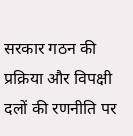सरकार गठन की प्रक्रिया और विपक्षी दलों की रणनीति पर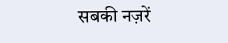सबकी नज़रें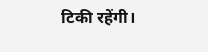टिकी रहेंगी।